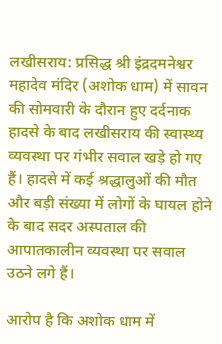लखीसराय: प्रसिद्ध श्री इंद्रदमनेश्वर महादेव मंदिर (अशोक धाम) में सावन की सोमवारी के दौरान हुए दर्दनाक हादसे के बाद लखीसराय की स्वास्थ्य व्यवस्था पर गंभीर सवाल खड़े हो गए हैं। हादसे में कई श्रद्धालुओं की मौत और बड़ी संख्या में लोगों के घायल होने के बाद सदर अस्पताल की आपातकालीन व्यवस्था पर सवाल उठने लगे हैं।

आरोप है कि अशोक धाम में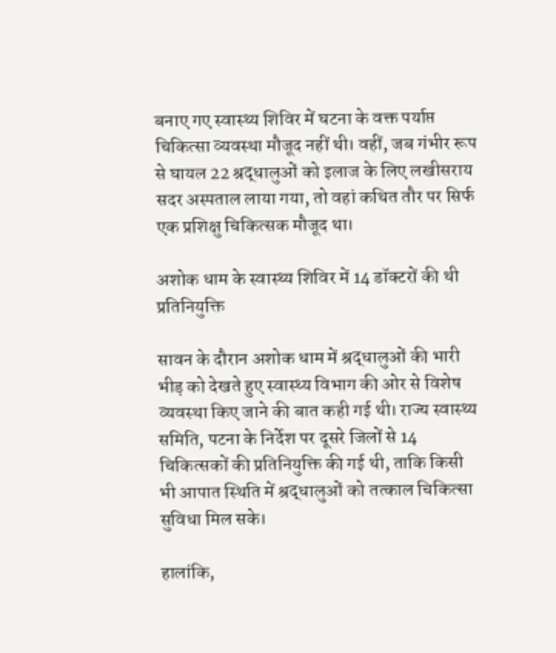बनाए गए स्वास्थ्य शिविर में घटना के वक्त पर्याप्त चिकित्सा व्यवस्था मौजूद नहीं थी। वहीं, जब गंभीर रूप से घायल 22 श्रद्धालुओं को इलाज के लिए लखीसराय सदर अस्पताल लाया गया, तो वहां कथित तौर पर सिर्फ एक प्रशिक्षु चिकित्सक मौजूद था।

अशोक धाम के स्वास्थ्य शिविर में 14 डॉक्टरों की थी प्रतिनियुक्ति

सावन के दौरान अशोक धाम में श्रद्धालुओं की भारी भीड़ को देखते हुए स्वास्थ्य विभाग की ओर से विशेष व्यवस्था किए जाने की बात कही गई थी। राज्य स्वास्थ्य समिति, पटना के निर्देश पर दूसरे जिलों से 14 चिकित्सकों की प्रतिनियुक्ति की गई थी, ताकि किसी भी आपात स्थिति में श्रद्धालुओं को तत्काल चिकित्सा सुविधा मिल सके।

हालांकि,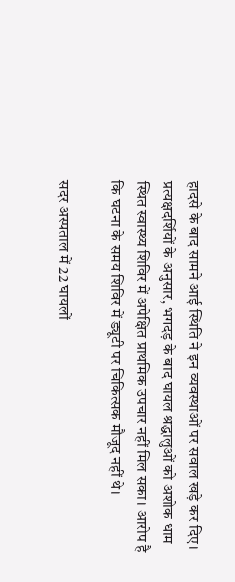हादसे के बाद सामने आई स्थिति ने इन व्यवस्थाओं पर सवाल खड़े कर दिए। प्रत्यक्षदर्शियों के अनुसार, भगदड़ के बाद घायल श्रद्धालुओं को अशोक धाम स्थित स्वास्थ्य शिविर में अपेक्षित प्राथमिक उपचार नहीं मिल सका। आरोप है कि घटना के समय शिविर में ड्यूटी पर चिकित्सक मौजूद नहीं थे।

सदर अस्पताल में 22 घायलों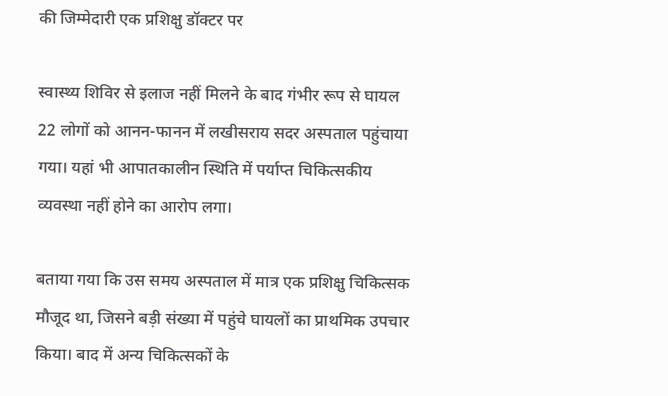की जिम्मेदारी एक प्रशिक्षु डॉक्टर पर

स्वास्थ्य शिविर से इलाज नहीं मिलने के बाद गंभीर रूप से घायल 22 लोगों को आनन-फानन में लखीसराय सदर अस्पताल पहुंचाया गया। यहां भी आपातकालीन स्थिति में पर्याप्त चिकित्सकीय व्यवस्था नहीं होने का आरोप लगा।

बताया गया कि उस समय अस्पताल में मात्र एक प्रशिक्षु चिकित्सक मौजूद था, जिसने बड़ी संख्या में पहुंचे घायलों का प्राथमिक उपचार किया। बाद में अन्य चिकित्सकों के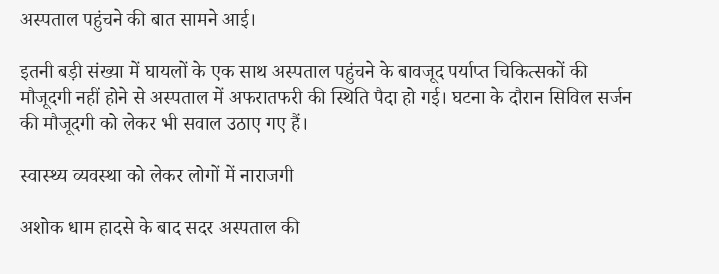अस्पताल पहुंचने की बात सामने आई।

इतनी बड़ी संख्या में घायलों के एक साथ अस्पताल पहुंचने के बावजूद पर्याप्त चिकित्सकों की मौजूदगी नहीं होने से अस्पताल में अफरातफरी की स्थिति पैदा हो गई। घटना के दौरान सिविल सर्जन की मौजूदगी को लेकर भी सवाल उठाए गए हैं।

स्वास्थ्य व्यवस्था को लेकर लोगों में नाराजगी

अशोक धाम हादसे के बाद सदर अस्पताल की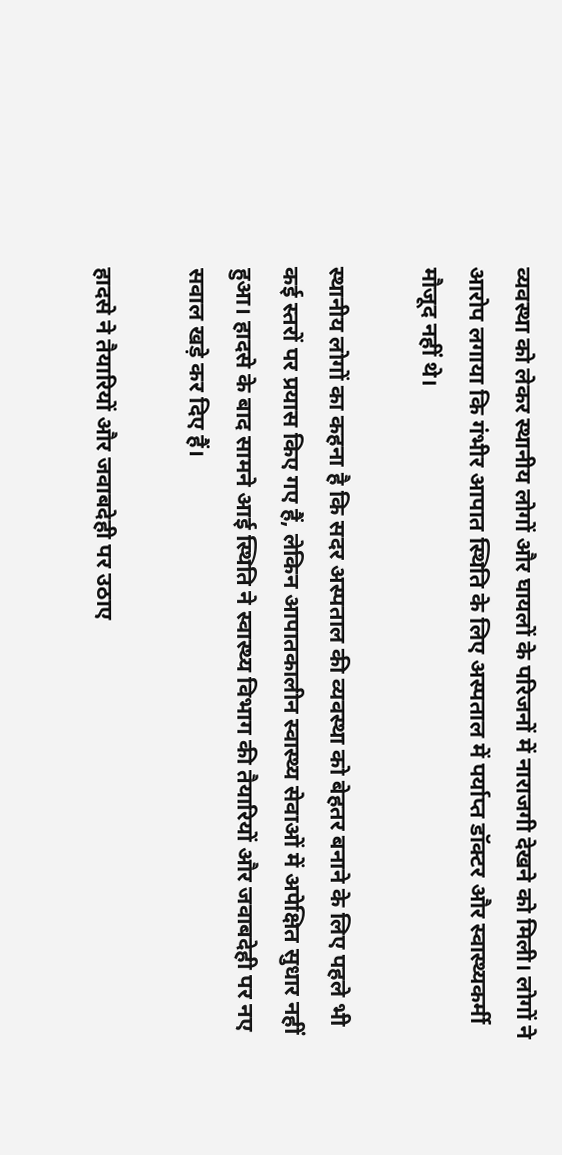व्यवस्था को लेकर स्थानीय लोगों और घायलों के परिजनों में नाराजगी देखने को मिली। लोगों ने आरोप लगाया कि गंभीर आपात स्थिति के लिए अस्पताल में पर्याप्त डॉक्टर और स्वास्थ्यकर्मी मौजूद नहीं थे।

स्थानीय लोगों का कहना है कि सदर अस्पताल की व्यवस्था को बेहतर बनाने के लिए पहले भी कई स्तरों पर प्रयास किए गए हैं, लेकिन आपातकालीन स्वास्थ्य सेवाओं में अपेक्षित सुधार नहीं हुआ। हादसे के बाद सामने आई स्थिति ने स्वास्थ्य विभाग की तैयारियों और जवाबदेही पर नए सवाल खड़े कर दिए हैं।

हादसे ने तैयारियों और जवाबदेही पर उठाए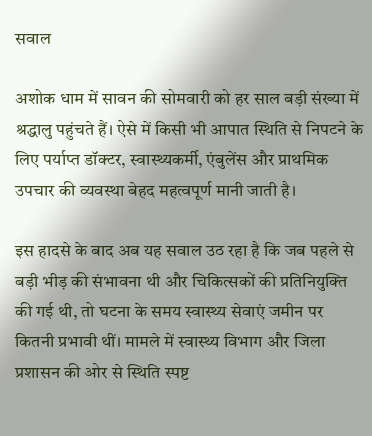सवाल

अशोक धाम में सावन की सोमवारी को हर साल बड़ी संख्या में श्रद्धालु पहुंचते हैं। ऐसे में किसी भी आपात स्थिति से निपटने के लिए पर्याप्त डॉक्टर, स्वास्थ्यकर्मी, एंबुलेंस और प्राथमिक उपचार की व्यवस्था बेहद महत्वपूर्ण मानी जाती है।

इस हादसे के बाद अब यह सवाल उठ रहा है कि जब पहले से बड़ी भीड़ की संभावना थी और चिकित्सकों की प्रतिनियुक्ति की गई थी, तो घटना के समय स्वास्थ्य सेवाएं जमीन पर कितनी प्रभावी थीं। मामले में स्वास्थ्य विभाग और जिला प्रशासन की ओर से स्थिति स्पष्ट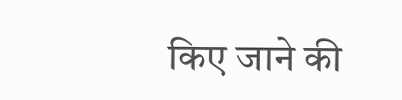किए जाने की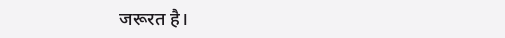जरूरत है।